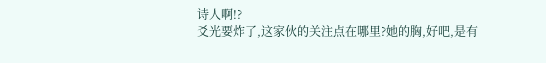诗人啊!?
爻光要炸了,这家伙的关注点在哪里?她的胸,好吧,是有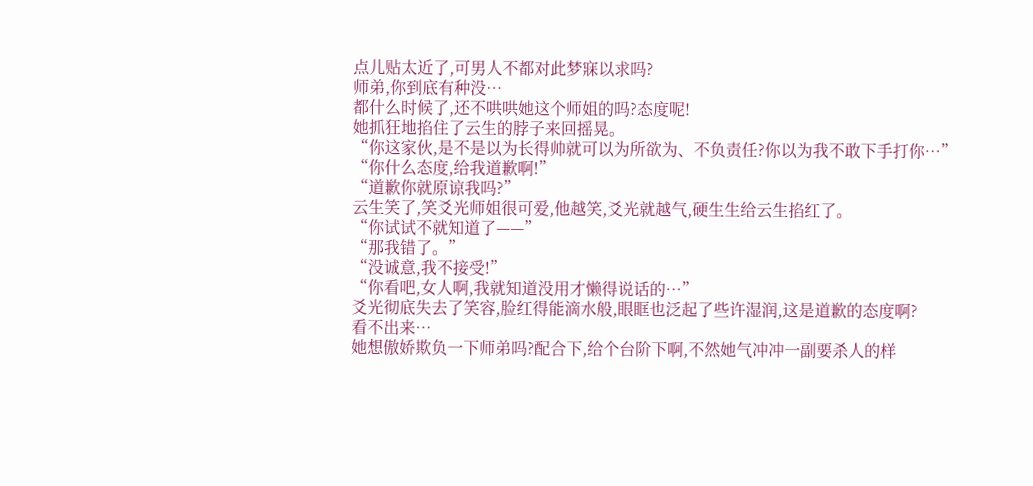点儿贴太近了,可男人不都对此梦寐以求吗?
师弟,你到底有种没…
都什么时候了,还不哄哄她这个师姐的吗?态度呢!
她抓狂地掐住了云生的脖子来回摇晃。
“你这家伙,是不是以为长得帅就可以为所欲为、不负责任?你以为我不敢下手打你…”
“你什么态度,给我道歉啊!”
“道歉你就原谅我吗?”
云生笑了,笑爻光师姐很可爱,他越笑,爻光就越气,硬生生给云生掐红了。
“你试试不就知道了——”
“那我错了。”
“没诚意,我不接受!”
“你看吧,女人啊,我就知道没用才懒得说话的…”
爻光彻底失去了笑容,脸红得能滴水般,眼眶也泛起了些许湿润,这是道歉的态度啊?
看不出来…
她想傲娇欺负一下师弟吗?配合下,给个台阶下啊,不然她气冲冲一副要杀人的样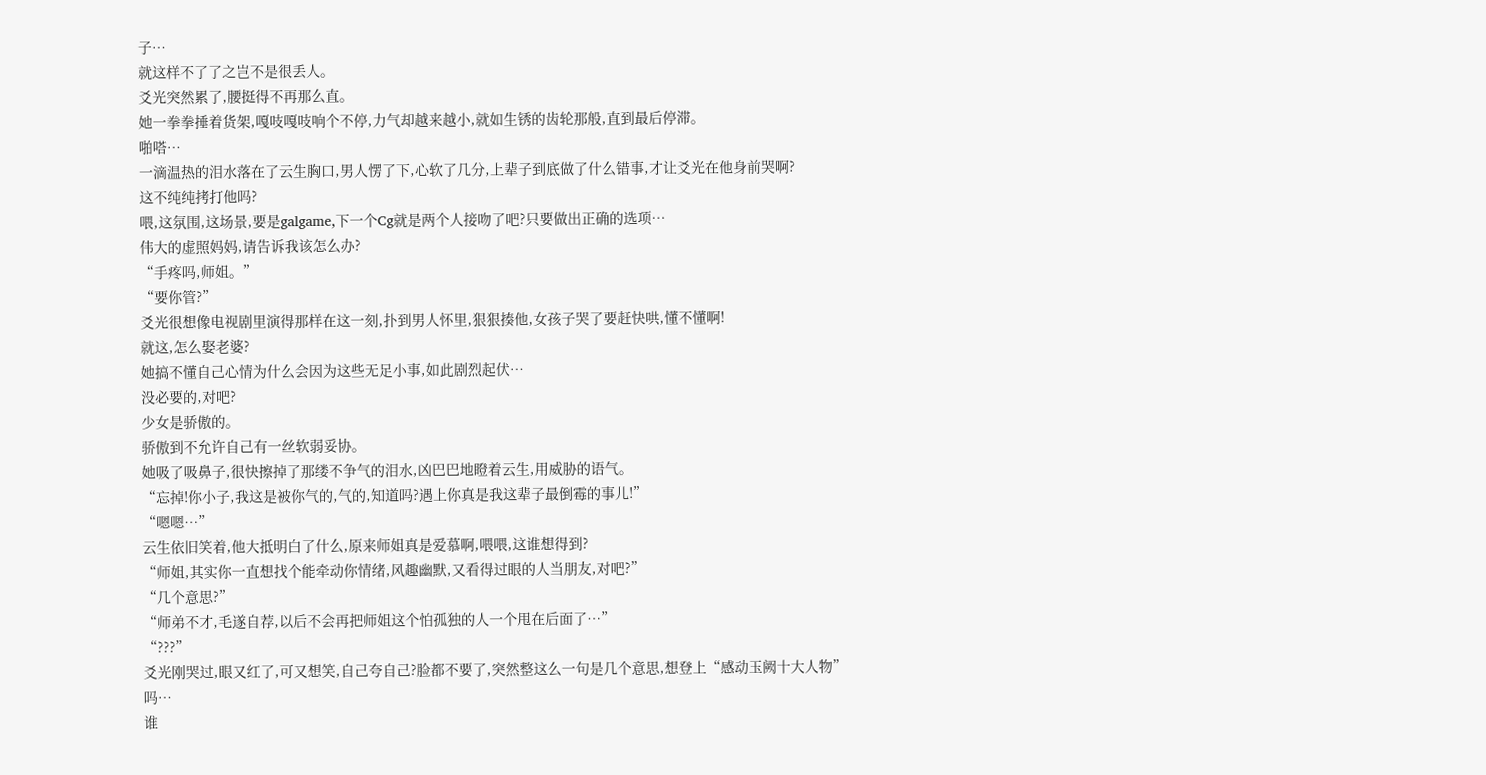子…
就这样不了了之岂不是很丢人。
爻光突然累了,腰挺得不再那么直。
她一拳拳捶着货架,嘎吱嘎吱响个不停,力气却越来越小,就如生锈的齿轮那般,直到最后停滞。
啪嗒…
一滴温热的泪水落在了云生胸口,男人愣了下,心软了几分,上辈子到底做了什么错事,才让爻光在他身前哭啊?
这不纯纯拷打他吗?
喂,这氛围,这场景,要是galgame,下一个Cg就是两个人接吻了吧?只要做出正确的选项…
伟大的虚照妈妈,请告诉我该怎么办?
“手疼吗,师姐。”
“要你管?”
爻光很想像电视剧里演得那样在这一刻,扑到男人怀里,狠狠揍他,女孩子哭了要赶快哄,懂不懂啊!
就这,怎么娶老婆?
她搞不懂自己心情为什么会因为这些无足小事,如此剧烈起伏…
没必要的,对吧?
少女是骄傲的。
骄傲到不允许自己有一丝软弱妥协。
她吸了吸鼻子,很快擦掉了那缕不争气的泪水,凶巴巴地瞪着云生,用威胁的语气。
“忘掉!你小子,我这是被你气的,气的,知道吗?遇上你真是我这辈子最倒霉的事儿!”
“嗯嗯…”
云生依旧笑着,他大抵明白了什么,原来师姐真是爱慕啊,喂喂,这谁想得到?
“师姐,其实你一直想找个能牵动你情绪,风趣幽默,又看得过眼的人当朋友,对吧?”
“几个意思?”
“师弟不才,毛遂自荐,以后不会再把师姐这个怕孤独的人一个甩在后面了…”
“???”
爻光刚哭过,眼又红了,可又想笑,自己夸自己?脸都不要了,突然整这么一句是几个意思,想登上“感动玉阙十大人物”吗…
谁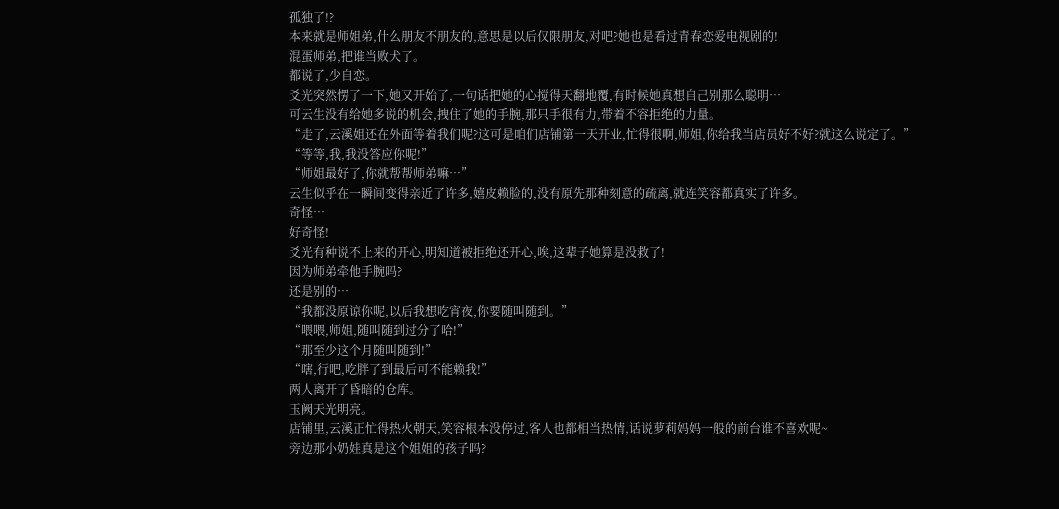孤独了!?
本来就是师姐弟,什么朋友不朋友的,意思是以后仅限朋友,对吧?她也是看过青春恋爱电视剧的!
混蛋师弟,把谁当败犬了。
都说了,少自恋。
爻光突然愣了一下,她又开始了,一句话把她的心搅得天翻地覆,有时候她真想自己别那么聪明…
可云生没有给她多说的机会,拽住了她的手腕,那只手很有力,带着不容拒绝的力量。
“走了,云溪姐还在外面等着我们呢?这可是咱们店铺第一天开业,忙得很啊,师姐,你给我当店员好不好?就这么说定了。”
“等等,我,我没答应你呢!”
“师姐最好了,你就帮帮师弟嘛…”
云生似乎在一瞬间变得亲近了许多,嬉皮赖脸的,没有原先那种刻意的疏离,就连笑容都真实了许多。
奇怪…
好奇怪!
爻光有种说不上来的开心,明知道被拒绝还开心,唉,这辈子她算是没救了!
因为师弟牵他手腕吗?
还是别的…
“我都没原谅你呢,以后我想吃宵夜,你要随叫随到。”
“喂喂,师姐,随叫随到过分了哈!”
“那至少这个月随叫随到!”
“嗐,行吧,吃胖了到最后可不能赖我!”
两人离开了昏暗的仓库。
玉阙天光明亮。
店铺里,云溪正忙得热火朝天,笑容根本没停过,客人也都相当热情,话说萝莉妈妈一般的前台谁不喜欢呢~
旁边那小奶娃真是这个姐姐的孩子吗?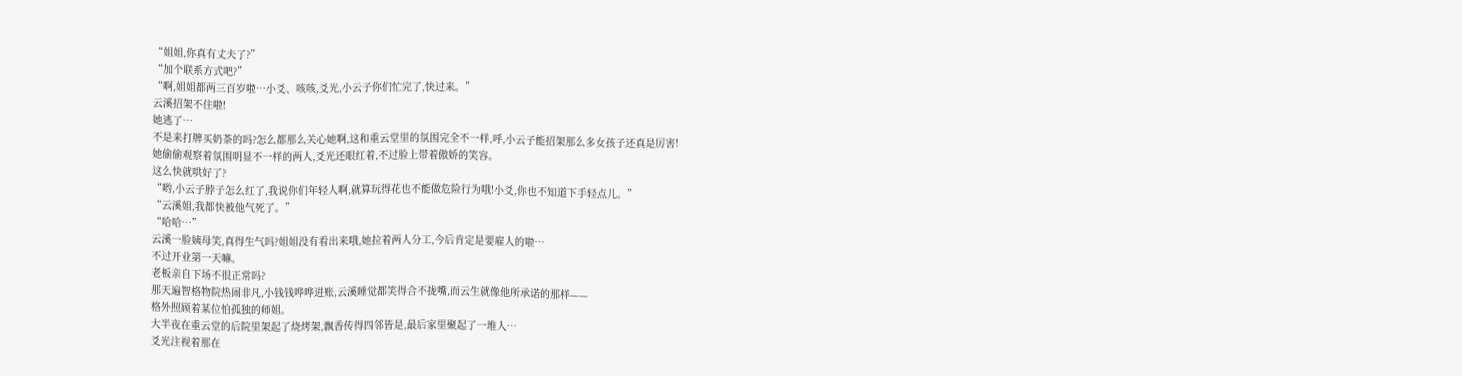“姐姐,你真有丈夫了?”
“加个联系方式吧?”
“啊,姐姐都两三百岁啦…小爻、咳咳,爻光,小云子你们忙完了,快过来。”
云溪招架不住啦!
她逃了…
不是来打牌买奶茶的吗?怎么都那么关心她啊,这和重云堂里的氛围完全不一样,呼,小云子能招架那么多女孩子还真是厉害!
她偷偷观察着氛围明显不一样的两人,爻光还眼红着,不过脸上带着傲娇的笑容。
这么快就哄好了?
“哟,小云子脖子怎么红了,我说你们年轻人啊,就算玩得花也不能做危险行为哦!小爻,你也不知道下手轻点儿。”
“云溪姐,我都快被他气死了。”
“哈哈…”
云溪一脸姨母笑,真得生气吗?姐姐没有看出来哦,她拉着两人分工,今后肯定是要雇人的啦…
不过开业第一天嘛。
老板亲自下场不很正常吗?
那天遍智格物院热闹非凡,小钱钱哗哗进账,云溪睡觉都笑得合不拢嘴,而云生就像他所承诺的那样——
格外照顾着某位怕孤独的师姐。
大半夜在重云堂的后院里架起了烧烤架,飘香传得四邻皆是,最后家里聚起了一堆人…
爻光注视着那在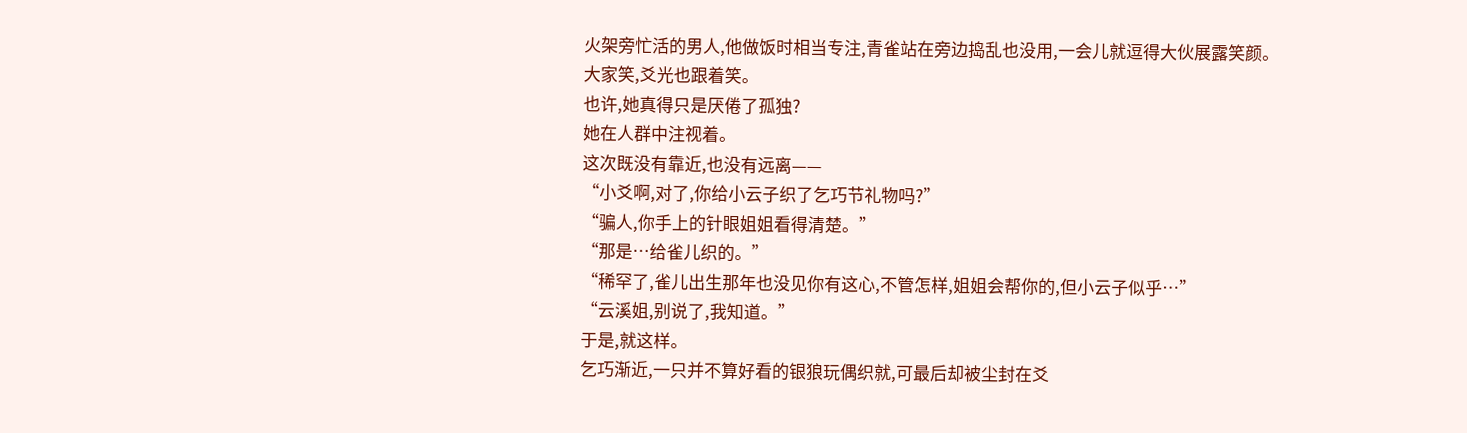火架旁忙活的男人,他做饭时相当专注,青雀站在旁边捣乱也没用,一会儿就逗得大伙展露笑颜。
大家笑,爻光也跟着笑。
也许,她真得只是厌倦了孤独?
她在人群中注视着。
这次既没有靠近,也没有远离——
“小爻啊,对了,你给小云子织了乞巧节礼物吗?”
“骗人,你手上的针眼姐姐看得清楚。”
“那是…给雀儿织的。”
“稀罕了,雀儿出生那年也没见你有这心,不管怎样,姐姐会帮你的,但小云子似乎…”
“云溪姐,别说了,我知道。”
于是,就这样。
乞巧渐近,一只并不算好看的银狼玩偶织就,可最后却被尘封在爻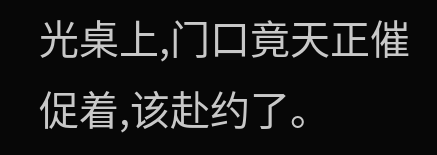光桌上,门口竟天正催促着,该赴约了。